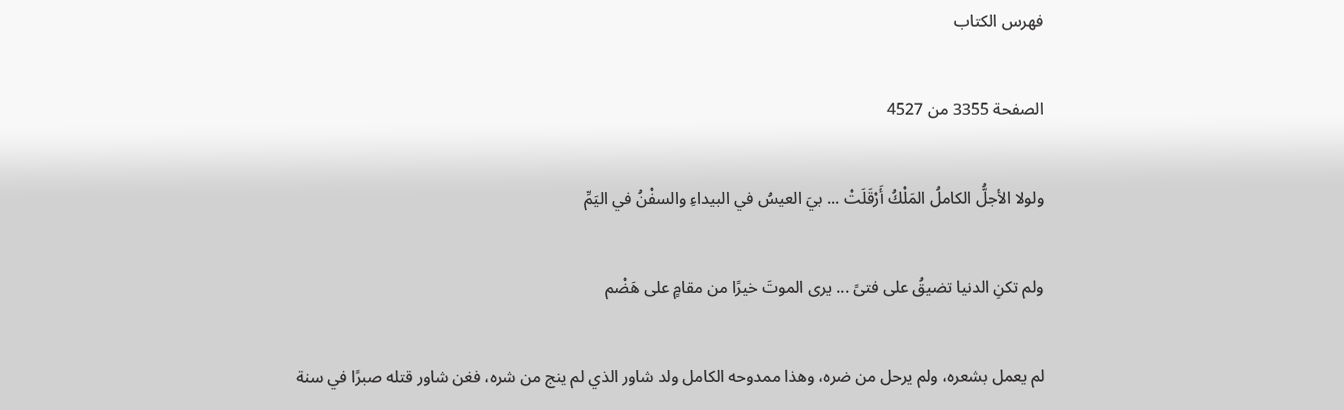فهرس الكتاب

الصفحة 3355 من 4527

ولولا الأجلُّ الكاملُ المَلْكُ أَرْقَلَتْ ... بيَ العيسُ في البيداءِ والسفْنُ في اليَمِّ

ولم تكنِ الدنيا تضيقُ على فتىً ... يرى الموتَ خيرًا من مقامٍ على هَضْم

لم يعمل بشعره، ولم يرحل من ضره، وهذا ممدوحه الكامل ولد شاور الذي لم ينج من شره، فغن شاور قتله صبرًا في سنة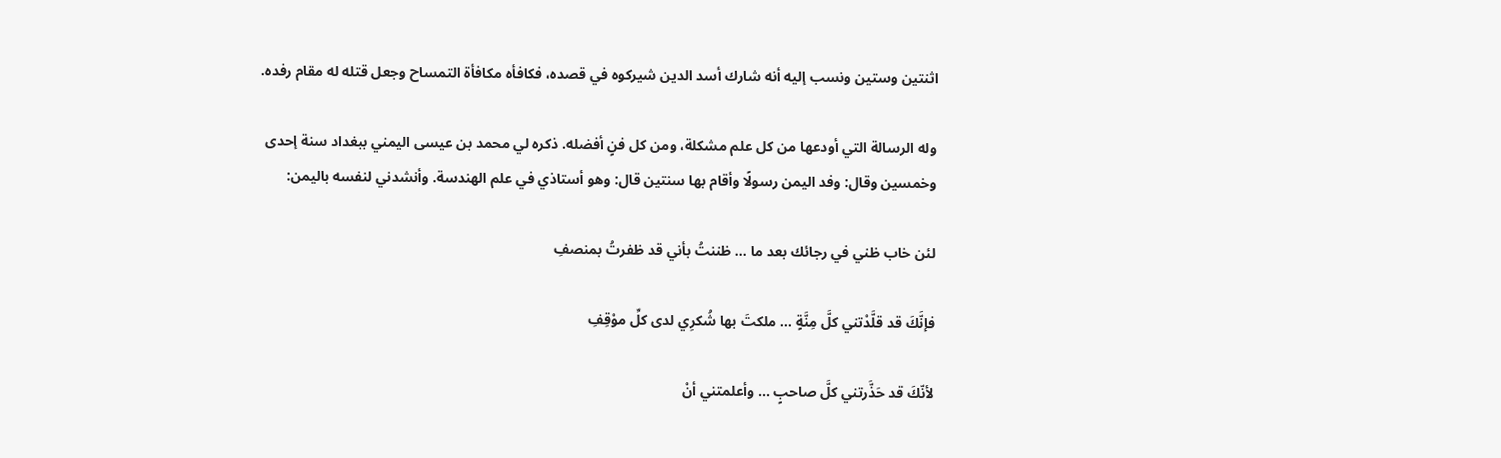اثنتين وستين ونسب إليه أنه شارك أسد الدين شيركوه في قصده، فكافأه مكافأة التمساح وجعل قتله له مقام رفده.

وله الرسالة التي أودعها من كل علم مشكلة، ومن كل فنٍ أفضله. ذكره لي محمد بن عيسى اليمني ببغداد سنة إحدى وخمسين وقال: وفد اليمن رسولًا وأقام بها سنتين قال: وهو أستاذي في علم الهندسة. وأنشدني لنفسه باليمن:

لئن خاب ظني في رجائك بعد ما ... ظننتُ بأني قد ظفرتُ بمنصفِ

فإنَّكَ قد قلَّدْتني كلَّ مِنَّةٍ ... ملكتَ بها شُكرِي لدى كلِّ موْقِفِ

لأنّكَ قد حَذَّرتني كلَّ صاحبٍ ... وأعلمتني أنْ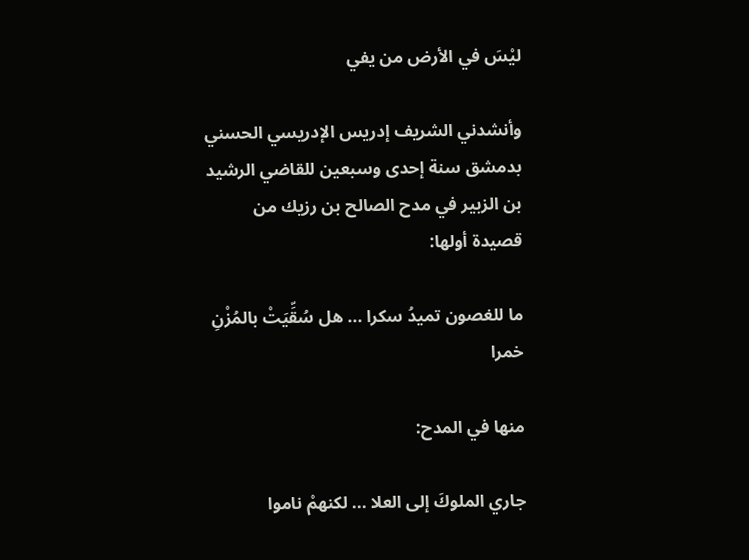ليْسَ في الأرض من يفي

وأنشدني الشريف إدريس الإدريسي الحسني بدمشق سنة إحدى وسبعين للقاضي الرشيد بن الزبير في مدح الصالح بن رزيك من قصيدة أولها:

ما للغصون تميدُ سكرا ... هل سُقِّيَتْ بالمُزْنِ خمرا

منها في المدح:

جاري الملوكَ إلى العلا ... لكنهمْ ناموا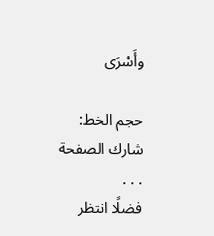وأَسْرَى

حجم الخط:
شارك الصفحة
. . .
فضلًا انتظر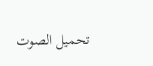تحميل الصوت